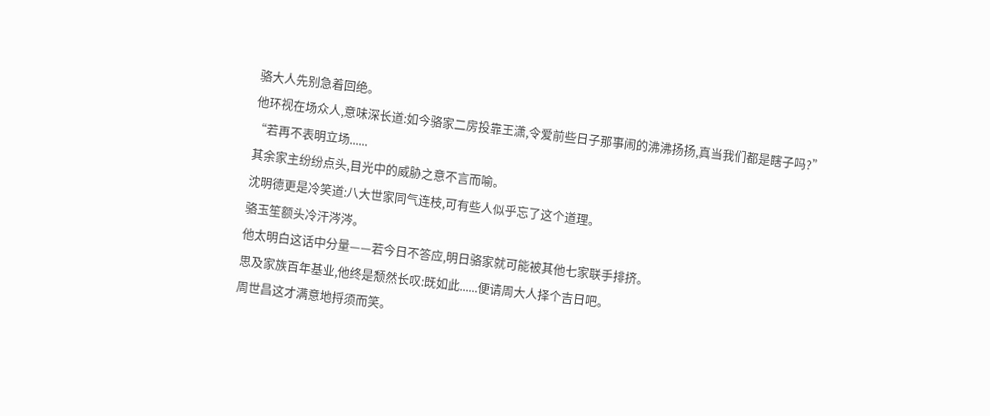骆大人先别急着回绝。
他环视在场众人,意味深长道:如今骆家二房投靠王潇,令爱前些日子那事闹的沸沸扬扬,真当我们都是瞎子吗?”
“若再不表明立场......
其余家主纷纷点头,目光中的威胁之意不言而喻。
沈明德更是冷笑道:八大世家同气连枝,可有些人似乎忘了这个道理。
骆玉笙额头冷汗涔涔。
他太明白这话中分量——若今日不答应,明日骆家就可能被其他七家联手排挤。
思及家族百年基业,他终是颓然长叹:既如此......便请周大人择个吉日吧。
周世昌这才满意地捋须而笑。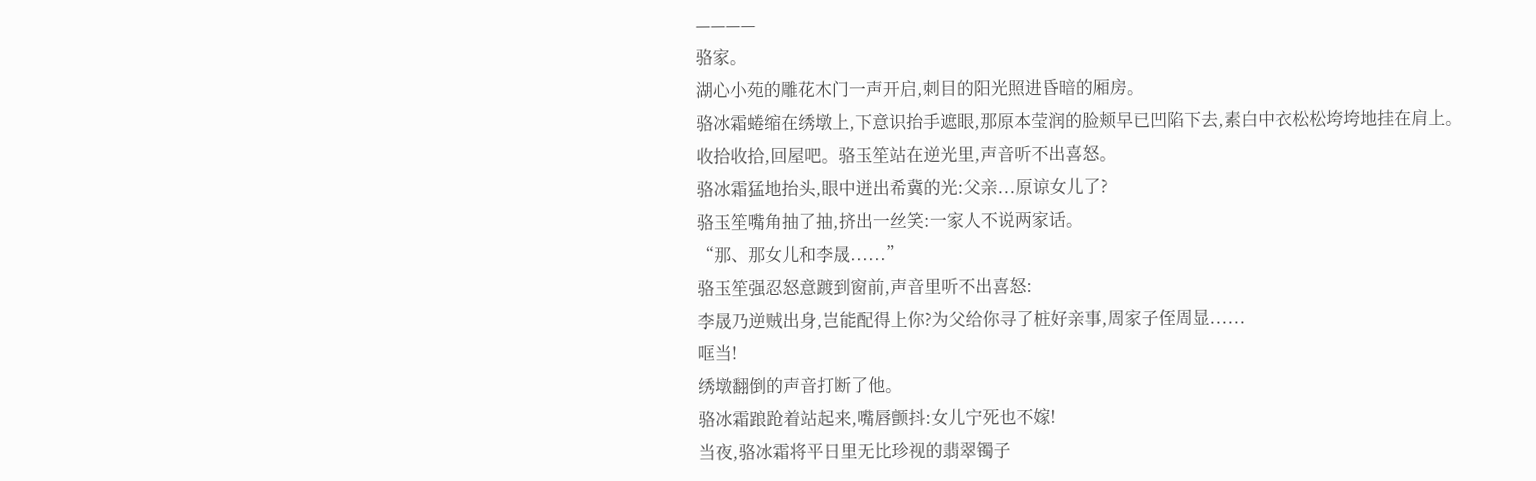————
骆家。
湖心小苑的雕花木门一声开启,刺目的阳光照进昏暗的厢房。
骆冰霜蜷缩在绣墩上,下意识抬手遮眼,那原本莹润的脸颊早已凹陷下去,素白中衣松松垮垮地挂在肩上。
收拾收拾,回屋吧。骆玉笙站在逆光里,声音听不出喜怒。
骆冰霜猛地抬头,眼中迸出希冀的光:父亲...原谅女儿了?
骆玉笙嘴角抽了抽,挤出一丝笑:一家人不说两家话。
“那、那女儿和李晟......”
骆玉笙强忍怒意踱到窗前,声音里听不出喜怒:
李晟乃逆贼出身,岂能配得上你?为父给你寻了桩好亲事,周家子侄周显......
哐当!
绣墩翻倒的声音打断了他。
骆冰霜踉跄着站起来,嘴唇颤抖:女儿宁死也不嫁!
当夜,骆冰霜将平日里无比珍视的翡翠镯子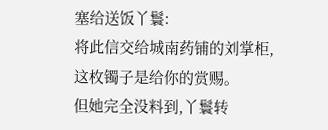塞给送饭丫鬟:
将此信交给城南药铺的刘掌柜,这枚镯子是给你的赏赐。
但她完全没料到,丫鬟转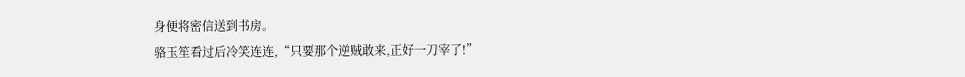身便将密信送到书房。
骆玉笙看过后冷笑连连,“只要那个逆贼敢来,正好一刀宰了!”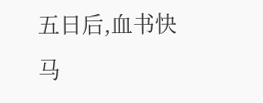五日后,血书快马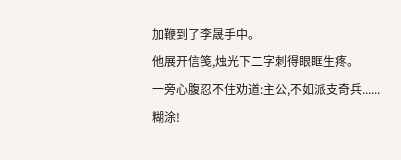加鞭到了李晟手中。
他展开信笺,烛光下二字刺得眼眶生疼。
一旁心腹忍不住劝道:主公,不如派支奇兵......
糊涂!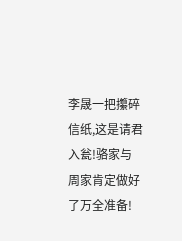李晟一把攥碎信纸,这是请君入瓮!骆家与周家肯定做好了万全准备!